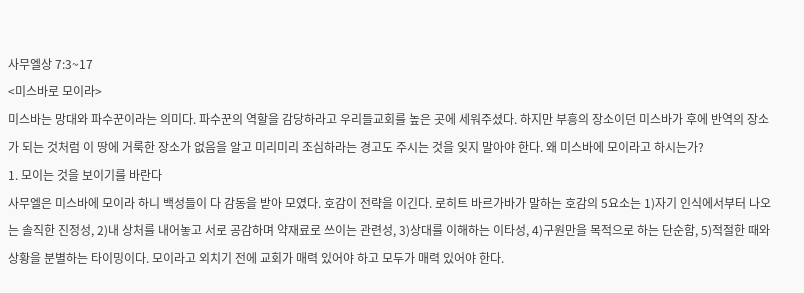사무엘상 7:3~17
<미스바로 모이라>
미스바는 망대와 파수꾼이라는 의미다. 파수꾼의 역할을 감당하라고 우리들교회를 높은 곳에 세워주셨다. 하지만 부흥의 장소이던 미스바가 후에 반역의 장소가 되는 것처럼 이 땅에 거룩한 장소가 없음을 알고 미리미리 조심하라는 경고도 주시는 것을 잊지 말아야 한다. 왜 미스바에 모이라고 하시는가?
1. 모이는 것을 보이기를 바란다
사무엘은 미스바에 모이라 하니 백성들이 다 감동을 받아 모였다. 호감이 전략을 이긴다. 로히트 바르가바가 말하는 호감의 5요소는 1)자기 인식에서부터 나오는 솔직한 진정성, 2)내 상처를 내어놓고 서로 공감하며 약재료로 쓰이는 관련성, 3)상대를 이해하는 이타성, 4)구원만을 목적으로 하는 단순함, 5)적절한 때와 상황을 분별하는 타이밍이다. 모이라고 외치기 전에 교회가 매력 있어야 하고 모두가 매력 있어야 한다.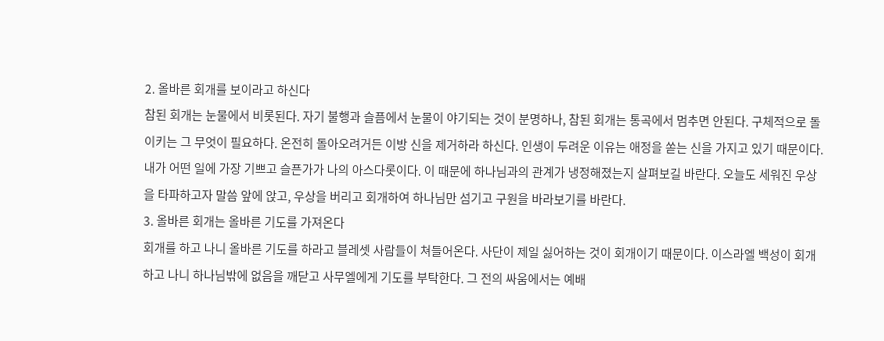2. 올바른 회개를 보이라고 하신다
참된 회개는 눈물에서 비롯된다. 자기 불행과 슬픔에서 눈물이 야기되는 것이 분명하나, 참된 회개는 통곡에서 멈추면 안된다. 구체적으로 돌이키는 그 무엇이 필요하다. 온전히 돌아오려거든 이방 신을 제거하라 하신다. 인생이 두려운 이유는 애정을 쏟는 신을 가지고 있기 때문이다. 내가 어떤 일에 가장 기쁘고 슬픈가가 나의 아스다롯이다. 이 때문에 하나님과의 관계가 냉정해졌는지 살펴보길 바란다. 오늘도 세워진 우상을 타파하고자 말씀 앞에 앉고, 우상을 버리고 회개하여 하나님만 섬기고 구원을 바라보기를 바란다.
3. 올바른 회개는 올바른 기도를 가져온다
회개를 하고 나니 올바른 기도를 하라고 블레셋 사람들이 쳐들어온다. 사단이 제일 싫어하는 것이 회개이기 때문이다. 이스라엘 백성이 회개하고 나니 하나님밖에 없음을 깨닫고 사무엘에게 기도를 부탁한다. 그 전의 싸움에서는 예배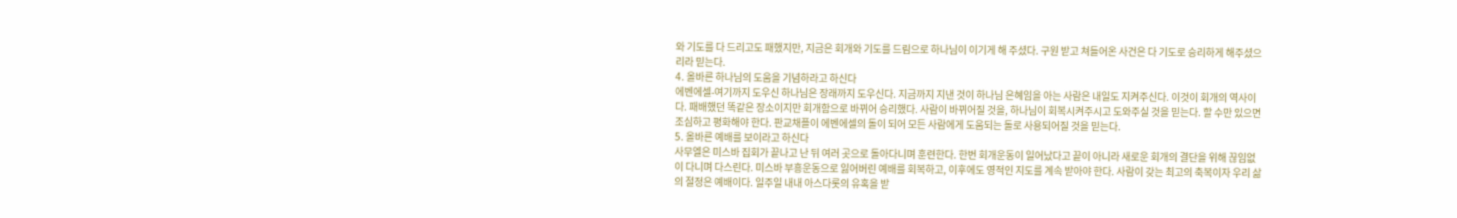와 기도를 다 드리고도 패했지만, 지금은 회개와 기도를 드림으로 하나님이 이기게 해 주셨다. 구원 받고 쳐들어온 사건은 다 기도로 승리하게 해주셨으리라 믿는다.
4. 올바른 하나님의 도움을 기념하라고 하신다
에벤에셀-여기까지 도우신 하나님은 장래까지 도우신다. 지금까지 지낸 것이 하나님 은혜임을 아는 사람은 내일도 지켜주신다. 이것이 회개의 역사이다. 패배했던 똑같은 장소이지만 회개함으로 바뀌어 승리했다. 사람이 바뀌어질 것을, 하나님이 회복시켜주시고 도와주실 것을 믿는다. 할 수만 있으면 조심하고 평화해야 한다. 판교채플이 에벤에셀의 돌이 되어 모든 사람에게 도움되는 돌로 사용되어질 것을 믿는다.
5. 올바른 예배를 보이라고 하신다
사무엘은 미스바 집회가 끝나고 난 뒤 여러 곳으로 돌아다니며 훈련한다. 한번 회개운동이 일어났다고 끝이 아니라 새로운 회개의 결단을 위해 끊임없이 다니며 다스린다. 미스바 부흥운동으로 잃어버린 예배를 회복하고, 이후에도 영적인 지도를 계속 받아야 한다. 사람이 갖는 최고의 축복이자 우리 삶의 절정은 예배이다. 일주일 내내 아스다롯의 유혹을 받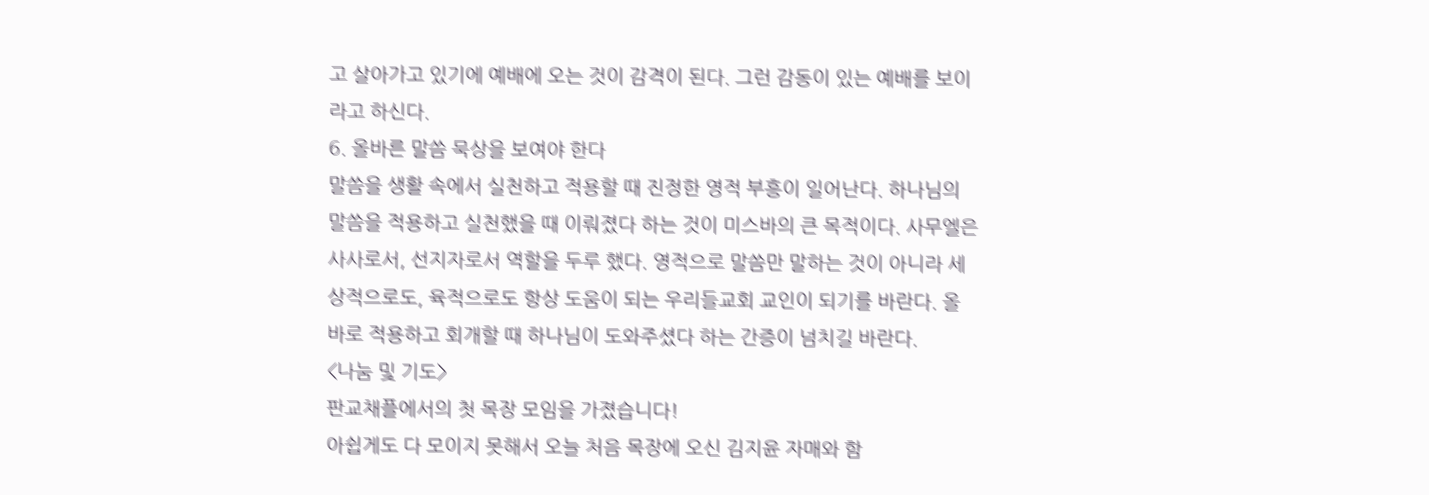고 살아가고 있기에 예배에 오는 것이 감격이 된다. 그런 감동이 있는 예배를 보이라고 하신다.
6. 올바른 말씀 묵상을 보여야 한다
말씀을 생활 속에서 실천하고 적용할 때 진정한 영적 부흥이 일어난다. 하나님의 말씀을 적용하고 실천했을 때 이뤄졌다 하는 것이 미스바의 큰 목적이다. 사무엘은 사사로서, 선지자로서 역할을 두루 했다. 영적으로 말씀만 말하는 것이 아니라 세상적으로도, 육적으로도 항상 도움이 되는 우리들교회 교인이 되기를 바란다. 올바로 적용하고 회개할 때 하나님이 도와주셨다 하는 간증이 넘치길 바란다.
<나눔 및 기도>
판교채플에서의 첫 목장 모임을 가졌습니다!
아쉽게도 다 모이지 못해서 오늘 처음 목장에 오신 김지윤 자매와 함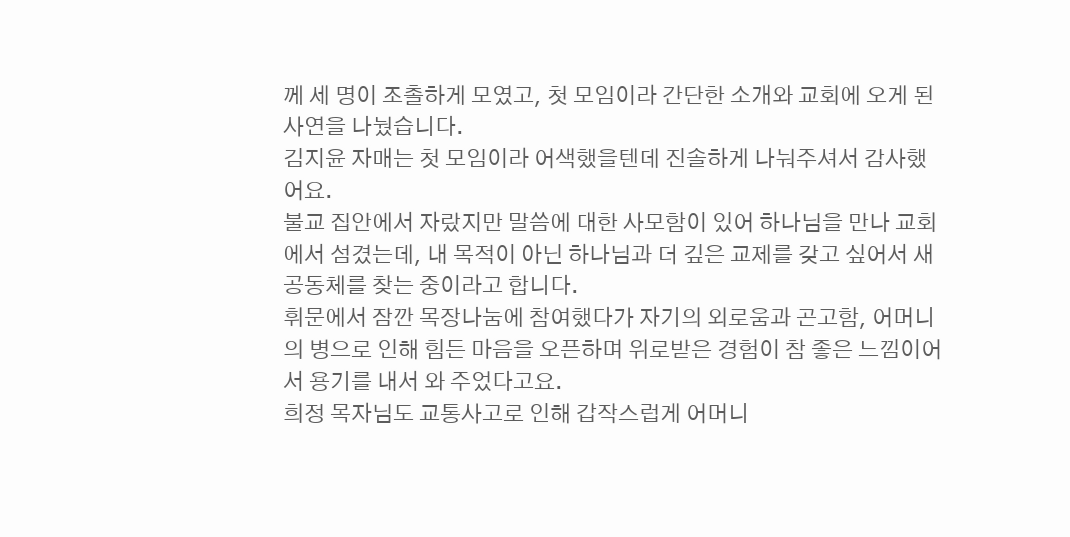께 세 명이 조촐하게 모였고, 첫 모임이라 간단한 소개와 교회에 오게 된 사연을 나눴습니다.
김지윤 자매는 첫 모임이라 어색했을텐데 진솔하게 나눠주셔서 감사했어요.
불교 집안에서 자랐지만 말씀에 대한 사모함이 있어 하나님을 만나 교회에서 섬겼는데, 내 목적이 아닌 하나님과 더 깊은 교제를 갖고 싶어서 새 공동체를 찾는 중이라고 합니다.
휘문에서 잠깐 목장나눔에 참여했다가 자기의 외로움과 곤고함, 어머니의 병으로 인해 힘든 마음을 오픈하며 위로받은 경험이 참 좋은 느낌이어서 용기를 내서 와 주었다고요.
희정 목자님도 교통사고로 인해 갑작스럽게 어머니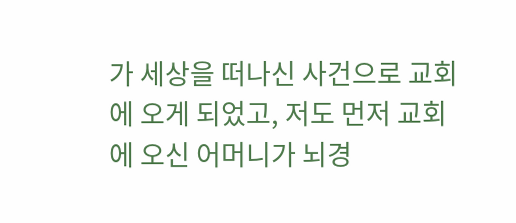가 세상을 떠나신 사건으로 교회에 오게 되었고, 저도 먼저 교회에 오신 어머니가 뇌경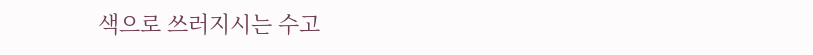색으로 쓰러지시는 수고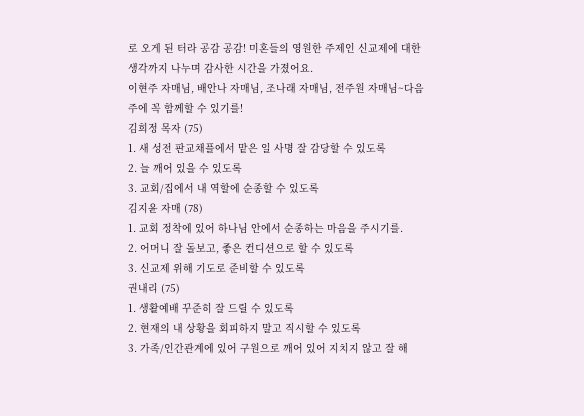로 오게 된 터라 공감 공감! 미혼들의 영원한 주제인 신교제에 대한 생각까지 나누며 감사한 시간을 가졌어요.
이현주 자매님, 배안나 자매님, 조나래 자매님, 전주원 자매님~다음 주에 꼭 함께할 수 있기를!
김희정 목자 (75)
1. 새 성전 판교채플에서 맡은 일 사명 잘 감당할 수 있도록
2. 늘 깨어 있을 수 있도록
3. 교회/집에서 내 역할에 순종할 수 있도록
김지윤 자매 (78)
1. 교회 정착에 있어 하나님 안에서 순종하는 마음을 주시기를.
2. 어머니 잘 돌보고, 좋은 컨디션으로 할 수 있도록
3. 신교제 위해 기도로 준비할 수 있도록
권내리 (75)
1. 생활예배 꾸준히 잘 드릴 수 있도록
2. 현재의 내 상황을 회피하지 말고 직시할 수 있도록
3. 가족/인간관계에 있어 구원으로 깨어 있어 지치지 않고 잘 해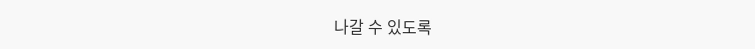나갈 수 있도록